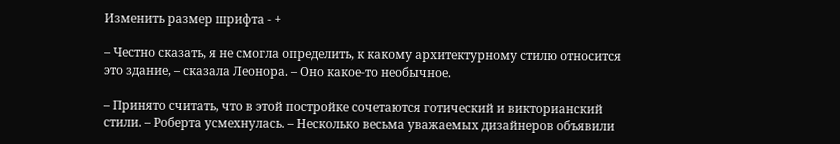Изменить размер шрифта - +

– Честно сказать, я не смогла определить, к какому архитектурному стилю относится это здание, – сказала Леонора. – Оно какое-то необычное.

– Принято считать, что в этой постройке сочетаются готический и викторианский стили. – Роберта усмехнулась. – Несколько весьма уважаемых дизайнеров объявили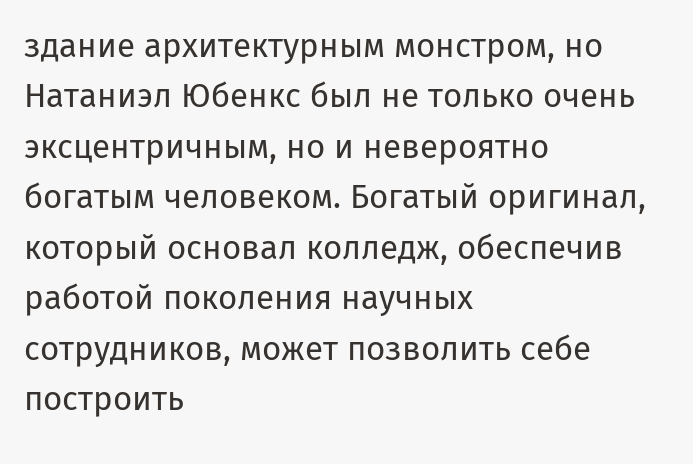здание архитектурным монстром, но Натаниэл Юбенкс был не только очень эксцентричным, но и невероятно богатым человеком. Богатый оригинал, который основал колледж, обеспечив работой поколения научных сотрудников, может позволить себе построить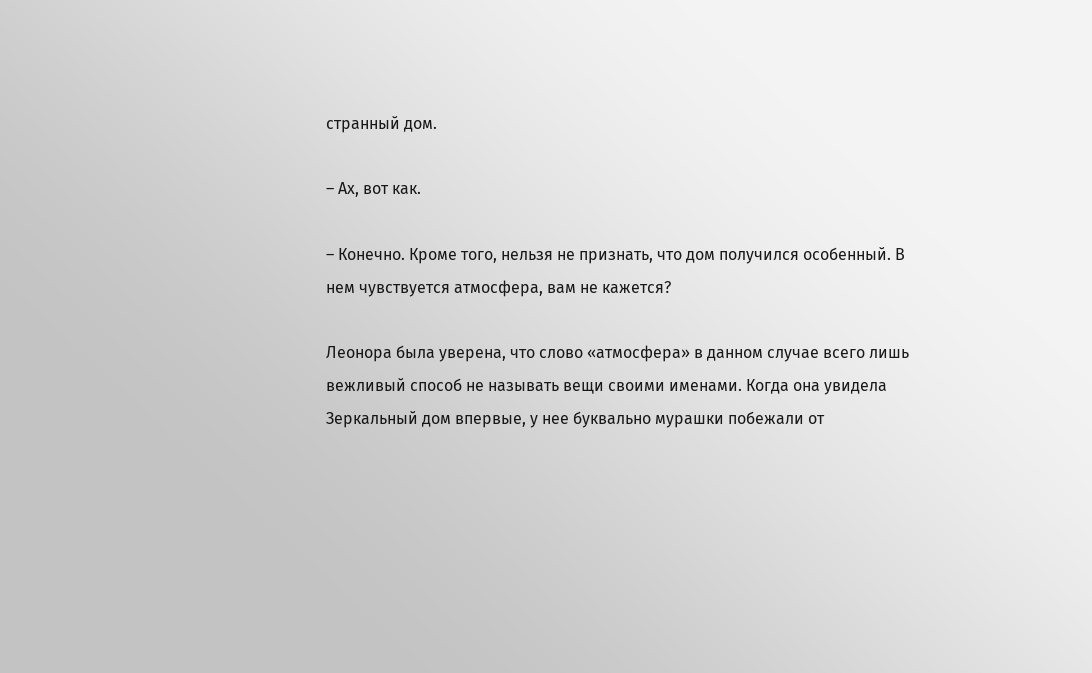странный дом.

– Ах, вот как.

– Конечно. Кроме того, нельзя не признать, что дом получился особенный. В нем чувствуется атмосфера, вам не кажется?

Леонора была уверена, что слово «атмосфера» в данном случае всего лишь вежливый способ не называть вещи своими именами. Когда она увидела Зеркальный дом впервые, у нее буквально мурашки побежали от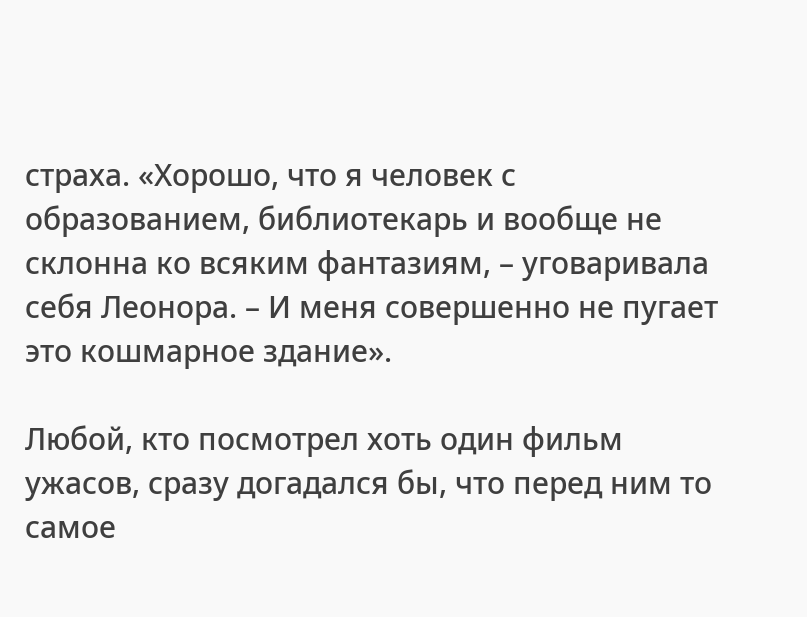страха. «Хорошо, что я человек с образованием, библиотекарь и вообще не склонна ко всяким фантазиям, – уговаривала себя Леонора. – И меня совершенно не пугает это кошмарное здание».

Любой, кто посмотрел хоть один фильм ужасов, сразу догадался бы, что перед ним то самое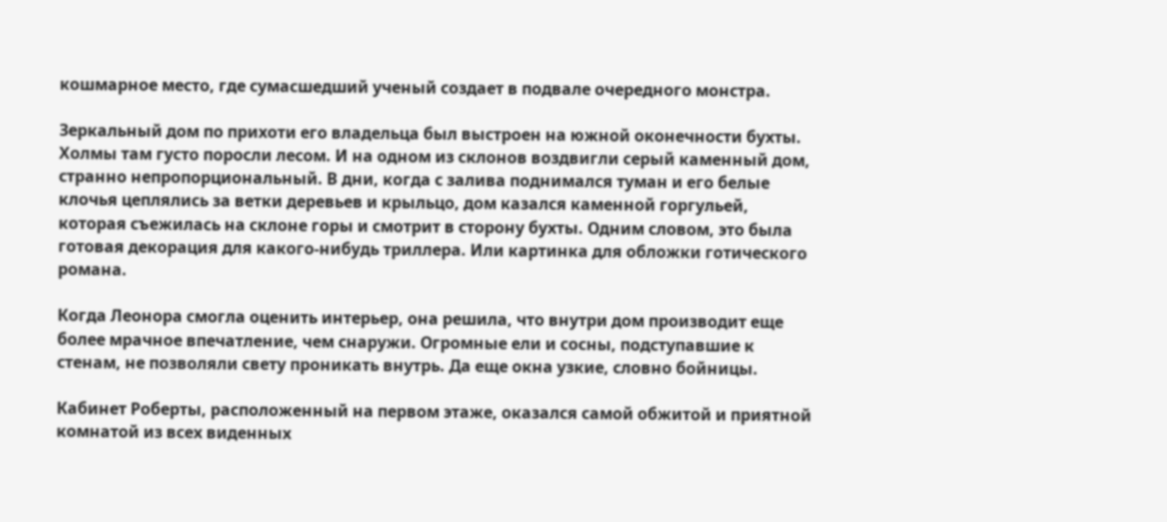кошмарное место, где сумасшедший ученый создает в подвале очередного монстра.

Зеркальный дом по прихоти его владельца был выстроен на южной оконечности бухты. Холмы там густо поросли лесом. И на одном из склонов воздвигли серый каменный дом, странно непропорциональный. В дни, когда с залива поднимался туман и его белые клочья цеплялись за ветки деревьев и крыльцо, дом казался каменной горгульей, которая съежилась на склоне горы и смотрит в сторону бухты. Одним словом, это была готовая декорация для какого-нибудь триллера. Или картинка для обложки готического романа.

Когда Леонора смогла оценить интерьер, она решила, что внутри дом производит еще более мрачное впечатление, чем снаружи. Огромные ели и сосны, подступавшие к стенам, не позволяли свету проникать внутрь. Да еще окна узкие, словно бойницы.

Кабинет Роберты, расположенный на первом этаже, оказался самой обжитой и приятной комнатой из всех виденных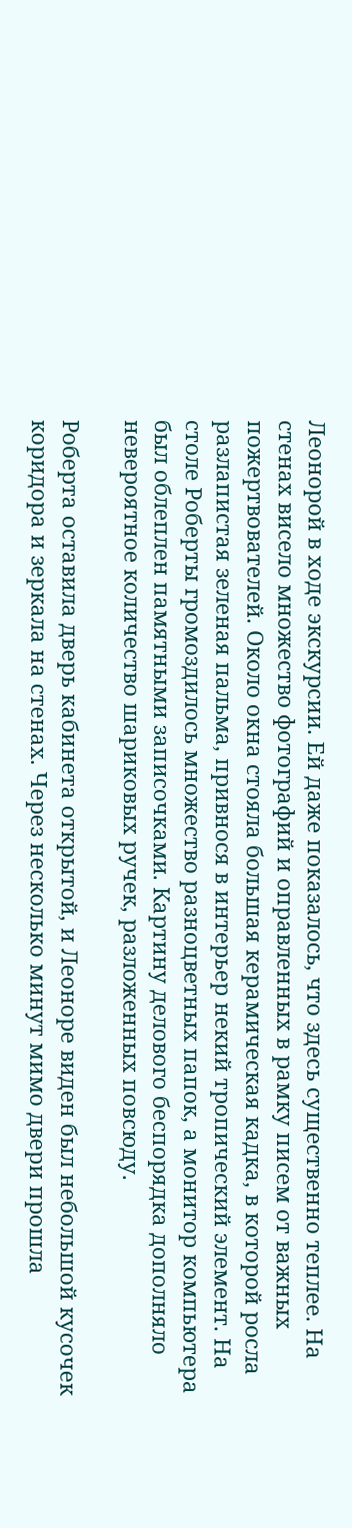Леонорой в ходе экскурсии. Ей даже показалось, что здесь существенно теплее. На стенах висело множество фотографий и оправленных в рамку писем от важных пожертвователей. Около окна стояла большая керамическая кадка, в которой росла разлапистая зеленая пальма, привнося в интерьер некий тропический элемент. На столе Роберты громоздилось множество разноцветных папок, а монитор компьютера был облеплен памятными записочками. Картину делового беспорядка дополняло невероятное количество шариковых ручек, разложенных повсюду.

Роберта оставила дверь кабинета открытой, и Леоноре виден был небольшой кусочек коридора и зеркала на стенах. Через несколько минут мимо двери прошла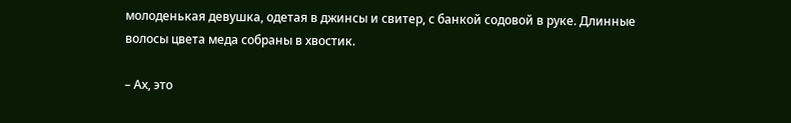молоденькая девушка, одетая в джинсы и свитер, с банкой содовой в руке. Длинные волосы цвета меда собраны в хвостик.

– Ах, это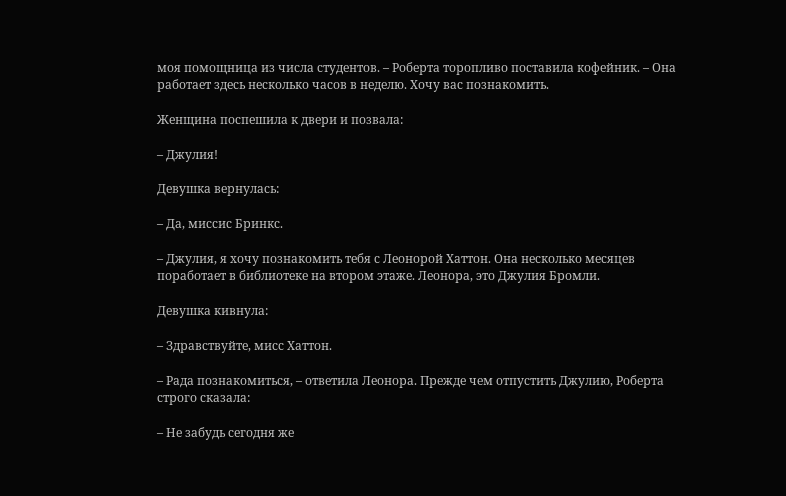моя помощница из числа студентов. – Роберта торопливо поставила кофейник. – Она работает здесь несколько часов в неделю. Хочу вас познакомить.

Женщина поспешила к двери и позвала:

– Джулия!

Девушка вернулась:

– Да, миссис Бринкс.

– Джулия, я хочу познакомить тебя с Леонорой Хаттон. Она несколько месяцев поработает в библиотеке на втором этаже. Леонора, это Джулия Бромли.

Девушка кивнула:

– Здравствуйте, мисс Хаттон.

– Рада познакомиться, – ответила Леонора. Прежде чем отпустить Джулию, Роберта строго сказала:

– Не забудь сегодня же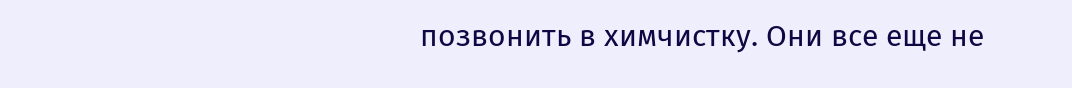позвонить в химчистку. Они все еще не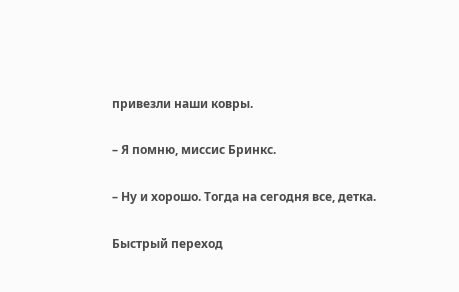привезли наши ковры.

– Я помню, миссис Бринкс.

– Ну и хорошо. Тогда на сегодня все, детка.

Быстрый переход